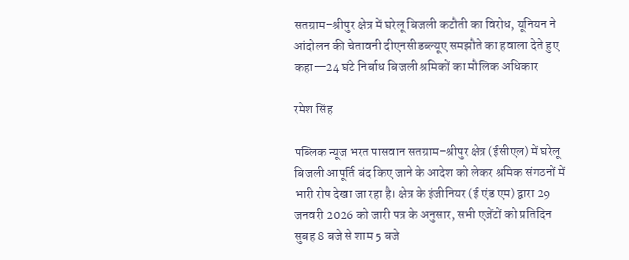सतग्राम–श्रीपुर क्षेत्र में घरेलू बिजली कटौती का विरोध, यूनियन ने आंदोलन की चेतावनी दीएनसीडब्ल्यूए समझौते का हवाला देते हुए कहा—24 घंटे निर्बाध बिजली श्रमिकों का मौलिक अधिकार

रमेश सिंह

पब्लिक न्यूज भरत पासवान सतग्राम–श्रीपुर क्षेत्र (ईसीएल) में घरेलू बिजली आपूर्ति बंद किए जाने के आदेश को लेकर श्रमिक संगठनों में भारी रोष देखा जा रहा है। क्षेत्र के इंजीनियर (ई एंड एम) द्वारा 29 जनवरी 2026 को जारी पत्र के अनुसार, सभी एजेंटों को प्रतिदिन सुबह 8 बजे से शाम 5 बजे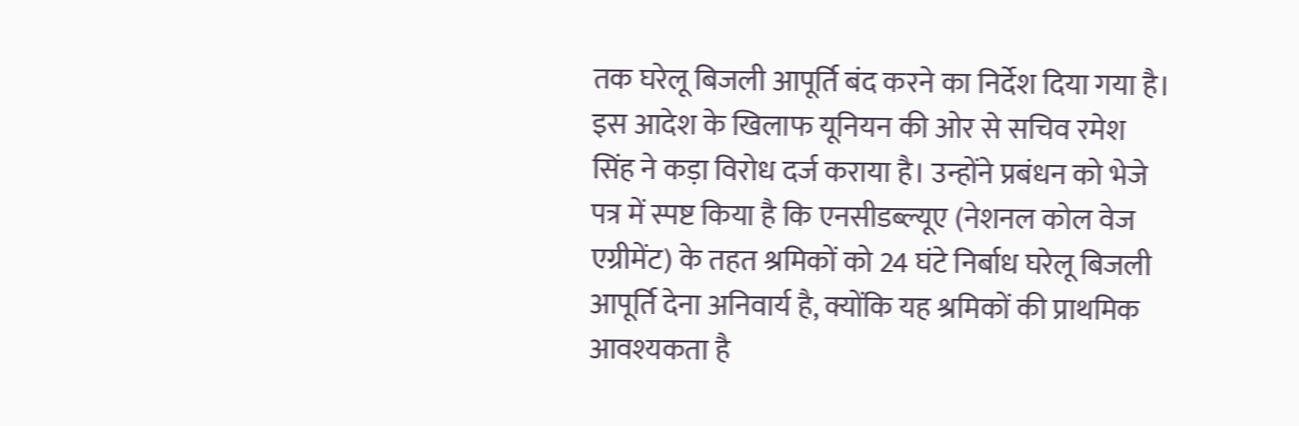तक घरेलू बिजली आपूर्ति बंद करने का निर्देश दिया गया है।
इस आदेश के खिलाफ यूनियन की ओर से सचिव रमेश सिंह ने कड़ा विरोध दर्ज कराया है। उन्होंने प्रबंधन को भेजे पत्र में स्पष्ट किया है कि एनसीडब्ल्यूए (नेशनल कोल वेज एग्रीमेंट) के तहत श्रमिकों को 24 घंटे निर्बाध घरेलू बिजली आपूर्ति देना अनिवार्य है, क्योंकि यह श्रमिकों की प्राथमिक आवश्यकता है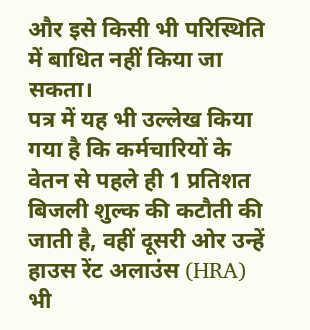और इसे किसी भी परिस्थिति में बाधित नहीं किया जा सकता।
पत्र में यह भी उल्लेख किया गया है कि कर्मचारियों के वेतन से पहले ही 1 प्रतिशत बिजली शुल्क की कटौती की जाती है, वहीं दूसरी ओर उन्हें हाउस रेंट अलाउंस (HRA) भी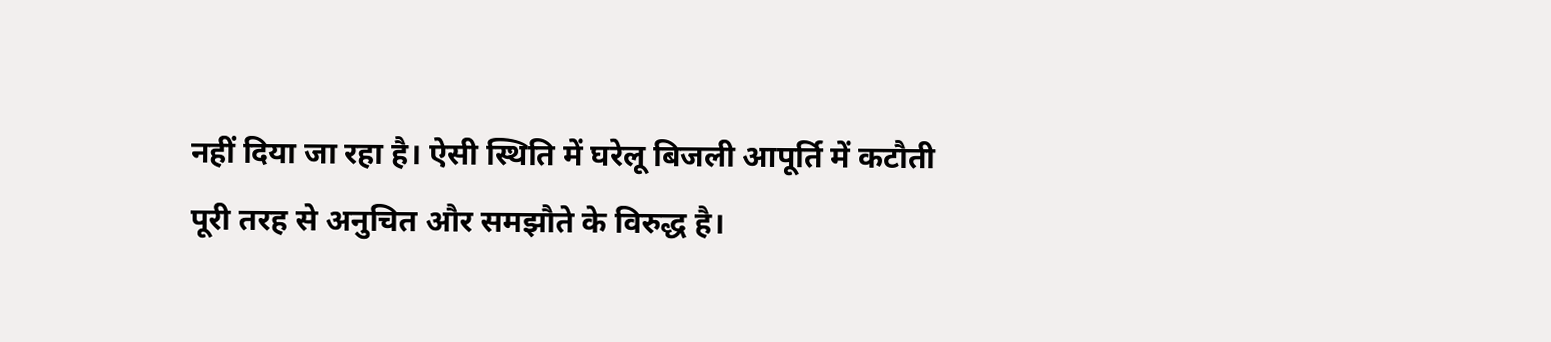नहीं दिया जा रहा है। ऐसी स्थिति में घरेलू बिजली आपूर्ति में कटौती पूरी तरह से अनुचित और समझौते के विरुद्ध है।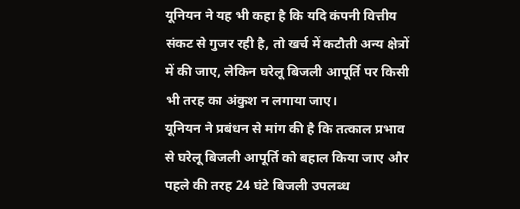यूनियन ने यह भी कहा है कि यदि कंपनी वित्तीय संकट से गुजर रही है, तो खर्च में कटौती अन्य क्षेत्रों में की जाए, लेकिन घरेलू बिजली आपूर्ति पर किसी भी तरह का अंकुश न लगाया जाए।
यूनियन ने प्रबंधन से मांग की है कि तत्काल प्रभाव से घरेलू बिजली आपूर्ति को बहाल किया जाए और पहले की तरह 24 घंटे बिजली उपलब्ध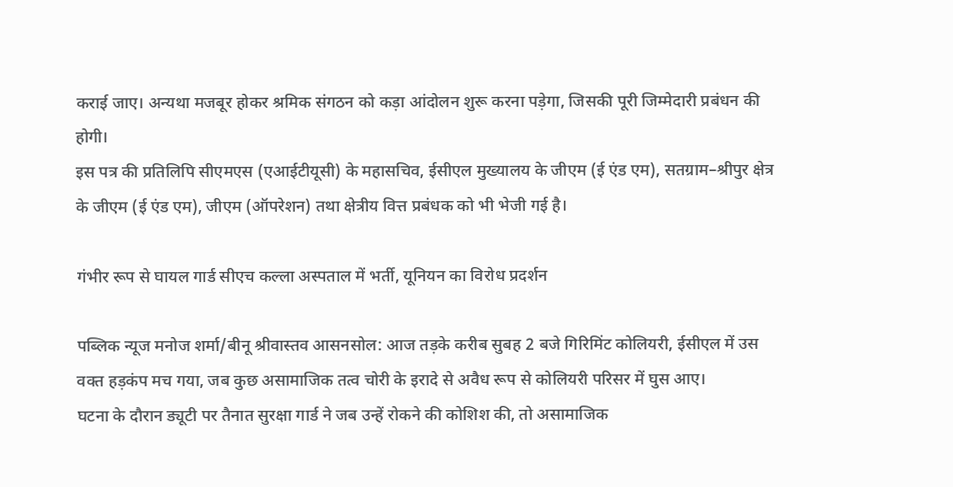कराई जाए। अन्यथा मजबूर होकर श्रमिक संगठन को कड़ा आंदोलन शुरू करना पड़ेगा, जिसकी पूरी जिम्मेदारी प्रबंधन की होगी।
इस पत्र की प्रतिलिपि सीएमएस (एआईटीयूसी) के महासचिव, ईसीएल मुख्यालय के जीएम (ई एंड एम), सतग्राम–श्रीपुर क्षेत्र के जीएम (ई एंड एम), जीएम (ऑपरेशन) तथा क्षेत्रीय वित्त प्रबंधक को भी भेजी गई है।

गंभीर रूप से घायल गार्ड सीएच कल्ला अस्पताल में भर्ती, यूनियन का विरोध प्रदर्शन

पब्लिक न्यूज मनोज शर्मा/बीनू श्रीवास्तव आसनसोल: आज तड़के करीब सुबह 2 बजे गिरिमिंट कोलियरी, ईसीएल में उस वक्त हड़कंप मच गया, जब कुछ असामाजिक तत्व चोरी के इरादे से अवैध रूप से कोलियरी परिसर में घुस आए।
घटना के दौरान ड्यूटी पर तैनात सुरक्षा गार्ड ने जब उन्हें रोकने की कोशिश की, तो असामाजिक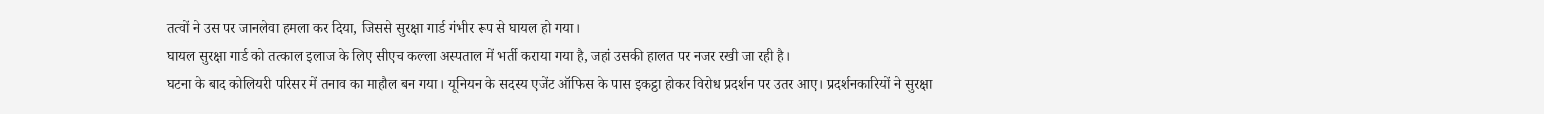तत्वों ने उस पर जानलेवा हमला कर दिया, जिससे सुरक्षा गार्ड गंभीर रूप से घायल हो गया।
घायल सुरक्षा गार्ड को तत्काल इलाज के लिए सीएच कल्ला अस्पताल में भर्ती कराया गया है, जहां उसकी हालत पर नजर रखी जा रही है।
घटना के बाद कोलियरी परिसर में तनाव का माहौल बन गया। यूनियन के सदस्य एजेंट ऑफिस के पास इकट्ठा होकर विरोध प्रदर्शन पर उतर आए। प्रदर्शनकारियों ने सुरक्षा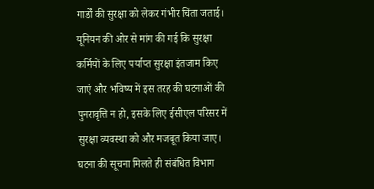गार्डों की सुरक्षा को लेकर गंभीर चिंता जताई।
यूनियन की ओर से मांग की गई कि सुरक्षा कर्मियों के लिए पर्याप्त सुरक्षा इंतजाम किए जाएं और भविष्य में इस तरह की घटनाओं की पुनरावृत्ति न हो, इसके लिए ईसीएल परिसर में सुरक्षा व्यवस्था को और मजबूत किया जाए।
घटना की सूचना मिलते ही संबंधित विभाग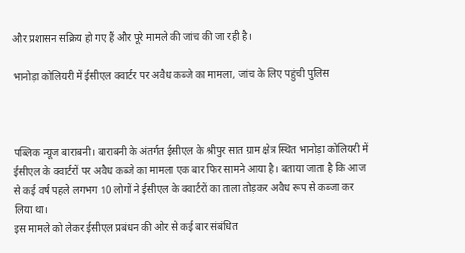और प्रशासन सक्रिय हो गए हैं और पूरे मामले की जांच की जा रही है।

भानोड़ा कोलियरी में ईसीएल क्वार्टर पर अवैध कब्जे का मामला, जांच के लिए पहुंची पुलिस



पब्लिक न्यूज बाराबनी। बाराबनी के अंतर्गत ईसीएल के श्रीपुर सात ग्राम क्षेत्र स्थित भानोड़ा कोलियरी में ईसीएल के क्वार्टरों पर अवैध कब्जे का मामला एक बार फिर सामने आया है। बताया जाता है कि आज से कई वर्ष पहले लगभग 10 लोगों ने ईसीएल के क्वार्टरों का ताला तोड़कर अवैध रूप से कब्जा कर लिया था।
इस मामले को लेकर ईसीएल प्रबंधन की ओर से कई बार संबंधित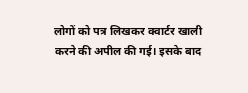लोगों को पत्र लिखकर क्वार्टर खाली करने की अपील की गई। इसके बाद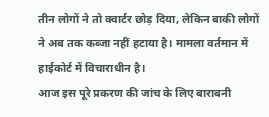तीन लोगों ने तो क्वार्टर छोड़ दिया, लेकिन बाकी लोगों ने अब तक कब्जा नहीं हटाया है। मामला वर्तमान में हाईकोर्ट में विचाराधीन है।
आज इस पूरे प्रकरण की जांच के लिए बाराबनी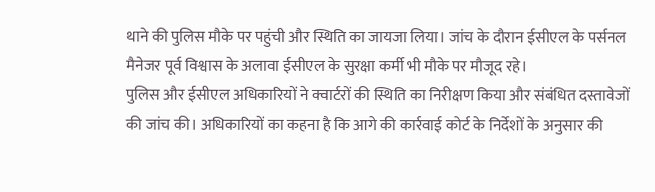थाने की पुलिस मौके पर पहुंची और स्थिति का जायजा लिया। जांच के दौरान ईसीएल के पर्सनल मैनेजर पूर्व विश्वास के अलावा ईसीएल के सुरक्षा कर्मी भी मौके पर मौजूद रहे।
पुलिस और ईसीएल अधिकारियों ने क्वार्टरों की स्थिति का निरीक्षण किया और संबंधित दस्तावेजों की जांच की। अधिकारियों का कहना है कि आगे की कार्रवाई कोर्ट के निर्देशों के अनुसार की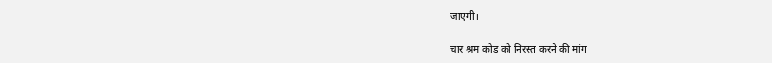जाएगी।

चार श्रम कोड को निरस्त करने की मांग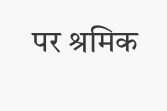पर श्रमिक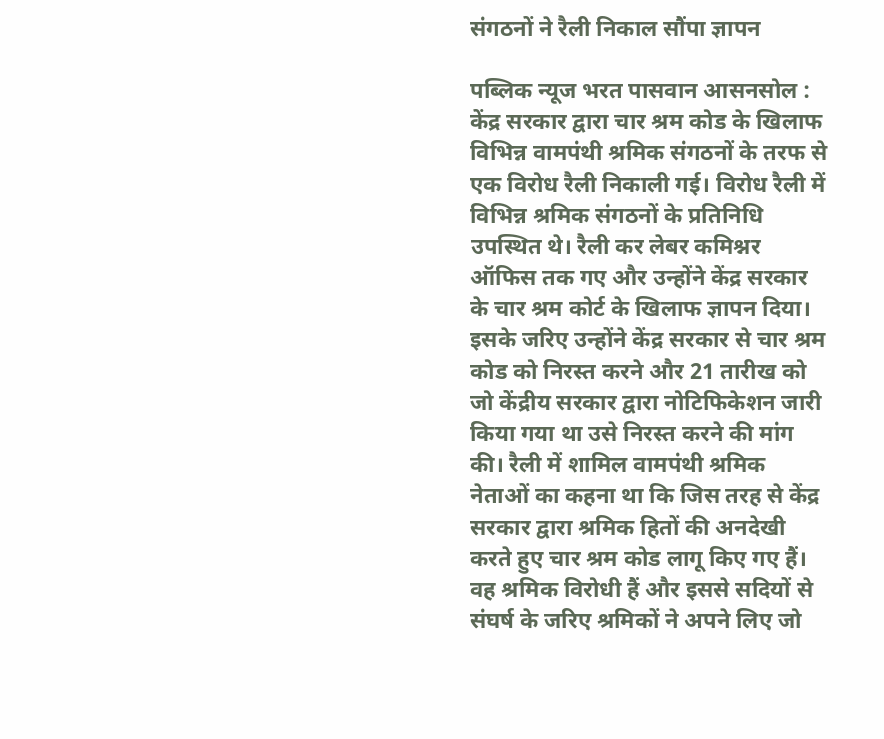संगठनों ने रैली निकाल सौंपा ज्ञापन

पब्लिक न्यूज भरत पासवान आसनसोल : केंद्र सरकार द्वारा चार श्रम कोड के खिलाफ विभिन्न वामपंथी श्रमिक संगठनों के तरफ से एक विरोध रैली निकाली गई। विरोध रैली में विभिन्न श्रमिक संगठनों के प्रतिनिधि उपस्थित थे। रैली कर लेबर कमिश्नर ऑफिस तक गए और उन्होंने केंद्र सरकार के चार श्रम कोर्ट के खिलाफ ज्ञापन दिया। इसके जरिए उन्होंने केंद्र सरकार से चार श्रम कोड को निरस्त करने और 21 तारीख को जो केंद्रीय सरकार द्वारा नोटिफिकेशन जारी किया गया था उसे निरस्त करने की मांग की। रैली में शामिल वामपंथी श्रमिक नेताओं का कहना था कि जिस तरह से केंद्र सरकार द्वारा श्रमिक हितों की अनदेखी करते हुए चार श्रम कोड लागू किए गए हैं। वह श्रमिक विरोधी हैं और इससे सदियों से संघर्ष के जरिए श्रमिकों ने अपने लिए जो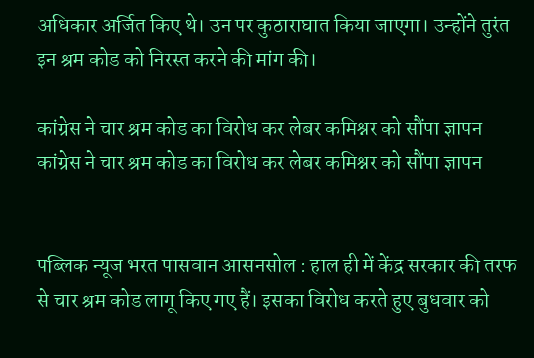अधिकार अर्जित किए थे। उन पर कुठाराघात किया जाएगा। उन्होंने तुरंत इन श्रम कोड को निरस्त करने की मांग की।

कांग्रेस ने चार श्रम कोड का विरोध कर लेबर कमिश्नर को सौंपा ज्ञापन कांग्रेस ने चार श्रम कोड का विरोध कर लेबर कमिश्नर को सौंपा ज्ञापन


पब्लिक न्यूज भरत पासवान आसनसोल : हाल ही में केंद्र सरकार की तरफ से चार श्रम कोड लागू किए गए हैं। इसका विरोध करते हुए बुधवार को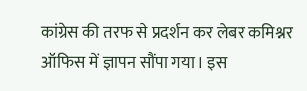कांग्रेस की तरफ से प्रदर्शन कर लेबर कमिश्नर ऑफिस में ज्ञापन सौंपा गया। इस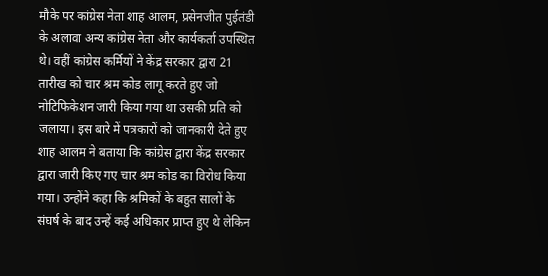मौके पर कांग्रेस नेता शाह आलम, प्रसेनजीत पुईतंडी के अलावा अन्य कांग्रेस नेता और कार्यकर्ता उपस्थित थे। वहीं कांग्रेस कर्मियों ने केंद्र सरकार द्वारा 21 तारीख को चार श्रम कोड लागू करते हुए जो नोटिफिकेशन जारी किया गया था उसकी प्रति को जलाया। इस बारे में पत्रकारों को जानकारी देते हुए शाह आलम ने बताया कि कांग्रेस द्वारा केंद्र सरकार द्वारा जारी किए गए चार श्रम कोड का विरोध किया गया। उन्होंने कहा कि श्रमिकों के बहुत सालों के संघर्ष के बाद उन्हें कई अधिकार प्राप्त हुए थे लेकिन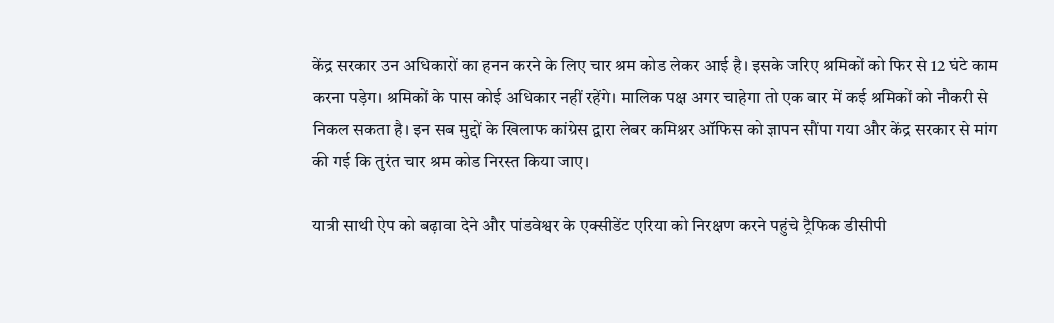केंद्र सरकार उन अधिकारों का हनन करने के लिए चार श्रम कोड लेकर आई है। इसके जरिए श्रमिकों को फिर से 12 घंटे काम करना पड़ेग। श्रमिकों के पास कोई अधिकार नहीं रहेंगे। मालिक पक्ष अगर चाहेगा तो एक बार में कई श्रमिकों को नौकरी से निकल सकता है। इन सब मुद्दों के खिलाफ कांग्रेस द्वारा लेबर कमिश्नर ऑफिस को ज्ञापन सौंपा गया और केंद्र सरकार से मांग की गई कि तुरंत चार श्रम कोड निरस्त किया जाए।

यात्री साथी ऐप को बढ़ावा देने और पांडवेश्वर के एक्सीडेंट एरिया को निरक्षण करने पहुंचे ट्रैफिक डीसीपी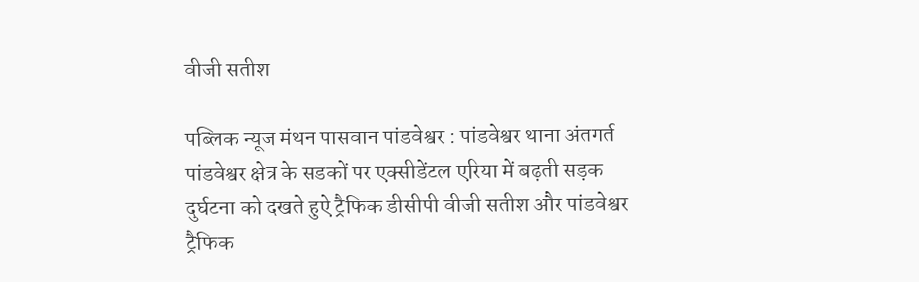वीजी सतीश

पब्लिक न्यूज मंथन पासवान पांडवेश्वर : पांडवेश्वर थाना अंतगर्त पांडवेश्वर क्षेत्र के सडकों पर एक्सीडेंटल एरिया में बढ़ती सड़क दुर्घटना को दखते हुऐ ट्रैफिक डीसीपी वीजी सतीश और पांडवेश्वर ट्रैफिक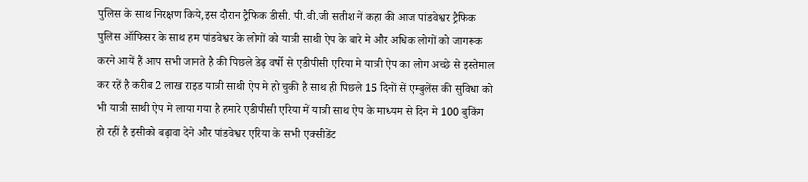पुलिस के साथ निरक्षण किये,इस दौरान ट्रैफिक डीसी. पी.वी.जी सतीश नें कहा की आज पांडवेश्वर ट्रैफिक पुलिस ऑफिसर के साथ हम पांडवेश्वर के लोगों को यात्री साथी ऐप के बारे मे और अधिक लोगों को जागरूक करने आयें हैं आप सभी जानते है की पिछले डेढ़ वर्षो से एडीपीसी एरिया मे यात्री ऐप का लोग अच्छे से इस्तेमाल कर रहें है करीब 2 लाख राइड यात्री साथी ऐप मे हो चुकी है साथ ही पिछले 15 दिनों सें एम्बुलेंस की सुविधा को भी यात्री साथी ऐप मे लाया गया है हमारे एडीपीसी एरिया में यात्री साथ ऐप के माध्यम से दिन मे 100 बुकिंग हो रहीं है इसीको बढ़ावा देने और पांडवेश्वर एरिया के सभी एक्सीडेंट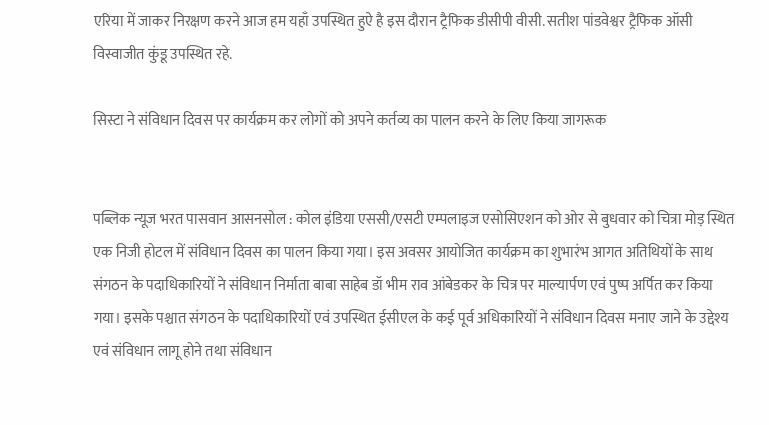एरिया में जाकर निरक्षण करने आज हम यहाँ उपस्थित हुऐ है इस दौरान ट्रैफिक डीसीपी वीसी. सतीश पांडवेश्वर ट्रैफिक ऑसी विस्वाजीत कुंडू उपस्थित रहे.

सिस्टा ने संविधान दिवस पर कार्यक्रम कर लोगों को अपने कर्तव्य का पालन करने के लिए किया जागरूक


पब्लिक न्यूज भरत पासवान आसनसोल : कोल इंडिया एससी/एसटी एम्पलाइज एसोसिएशन को ओर से बुधवार को चित्रा मोड़ स्थित एक निजी होटल में संविधान दिवस का पालन किया गया। इस अवसर आयोजित कार्यक्रम का शुभारंभ आगत अतिथियों के साथ संगठन के पदाधिकारियों ने संविधान निर्माता बाबा साहेब डॉ भीम राव आंबेडकर के चित्र पर माल्यार्पण एवं पुष्प अर्पित कर किया गया। इसके पश्चात संगठन के पदाधिकारियों एवं उपस्थित ईसीएल के कई पूर्व अधिकारियों ने संविधान दिवस मनाए जाने के उद्देश्य एवं संविधान लागू होने तथा संविधान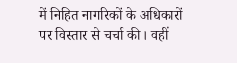में निहित नागरिकों के अधिकारों पर विस्तार से चर्चा की। वहीं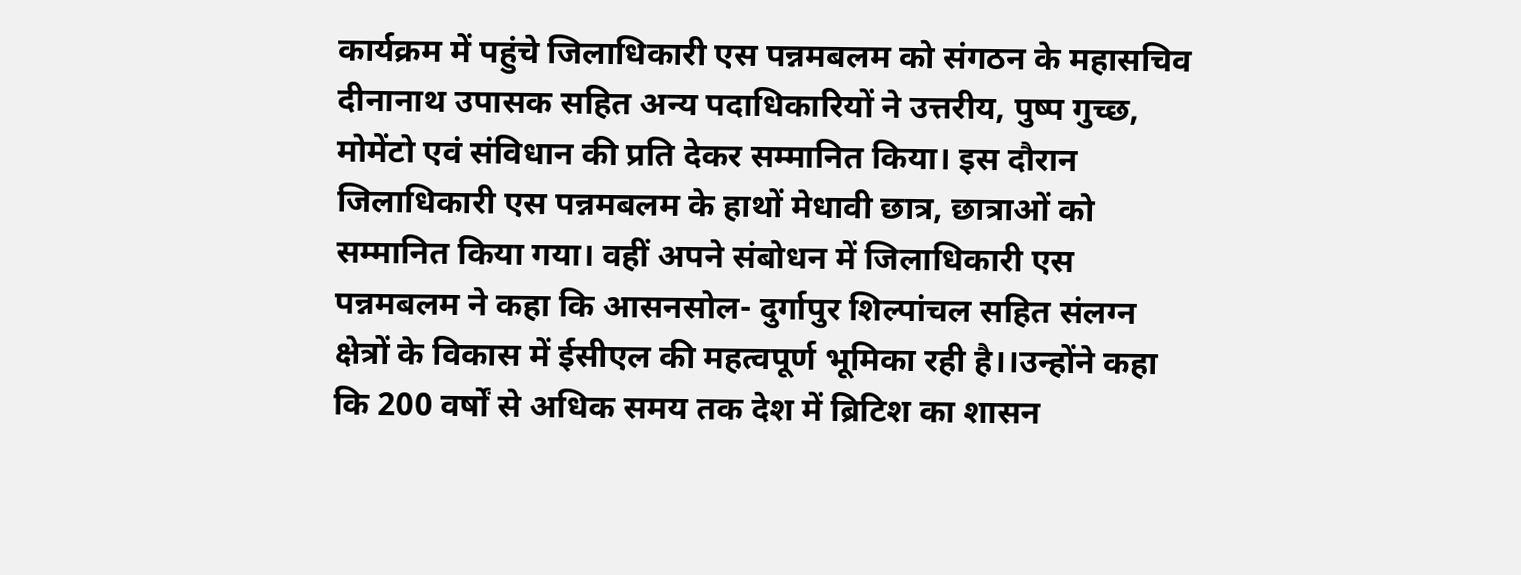कार्यक्रम में पहुंचे जिलाधिकारी एस पन्नमबलम को संगठन के महासचिव दीनानाथ उपासक सहित अन्य पदाधिकारियों ने उत्तरीय, पुष्प गुच्छ, मोमेंटो एवं संविधान की प्रति देकर सम्मानित किया। इस दौरान जिलाधिकारी एस पन्नमबलम के हाथों मेधावी छात्र, छात्राओं को सम्मानित किया गया। वहीं अपने संबोधन में जिलाधिकारी एस पन्नमबलम ने कहा कि आसनसोल- दुर्गापुर शिल्पांचल सहित संलग्न क्षेत्रों के विकास में ईसीएल की महत्वपूर्ण भूमिका रही है।।उन्होंने कहा कि 200 वर्षों से अधिक समय तक देश में ब्रिटिश का शासन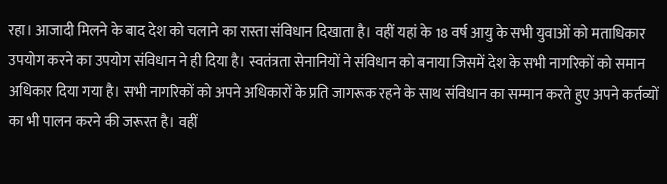रहा। आजादी मिलने के बाद देश को चलाने का रास्ता संविधान दिखाता है। वहीं यहां के 18 वर्ष आयु के सभी युवाओं को मताधिकार उपयोग करने का उपयोग संविधान ने ही दिया है। स्वतंत्रता सेनानियों ने संविधान को बनाया जिसमें देश के सभी नागरिकों को समान अधिकार दिया गया है। सभी नागरिकों को अपने अधिकारों के प्रति जागरूक रहने के साथ संविधान का सम्मान करते हुए अपने कर्तव्यों का भी पालन करने की जरूरत है। वहीं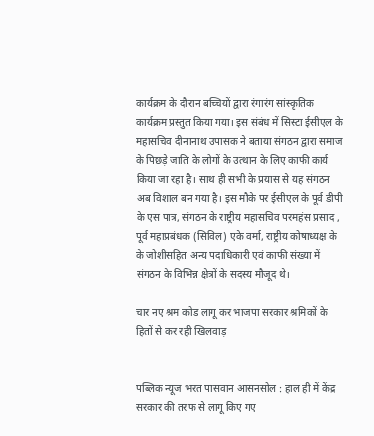कार्यक्रम के दौरान बच्चियों द्वारा रंगारंग सांस्कृतिक कार्यक्रम प्रस्तुत किया गया। इस संबंध में सिस्टा ईसीएल के महासचिव दीनानाथ उपासक ने बताया संगठन द्वारा समाज के पिछड़े जाति के लोगों के उत्थान के लिए काफी कार्य किया जा रहा है। साथ ही सभी के प्रयास से यह संगठन अब विशाल बन गया है। इस मौके पर ईसीएल के पूर्व डीपी के एस पात्र, संगठन के राष्ट्रीय महासचिव परमहंस प्रसाद , पूर्व महाप्रबंधक (सिविल) एके वर्मा, राष्ट्रीय कोषाध्यक्ष के के जोशीसहित अन्य पदाधिकारी एवं काफी संख्या में संगठन के विभिन्न क्षेत्रों के सदस्य मौजूद थे।

चार नए श्रम कोड लागू कर भाजपा सरकार श्रमिकों के हितों से कर रही खिलवाड़


पब्लिक न्यूज भरत पासवान आसनसोल : हाल ही में केंद्र सरकार की तरफ से लागू किए गए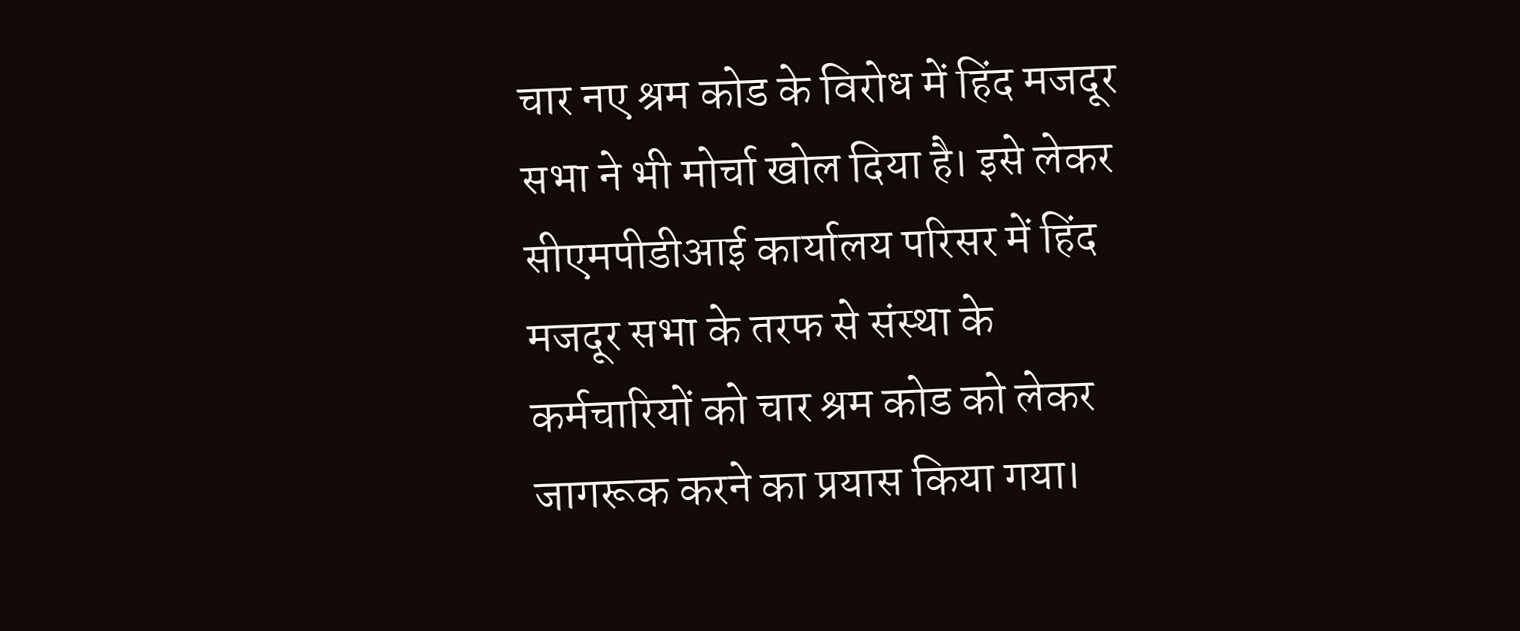चार नए श्रम कोड के विरोध में हिंद मजदूर सभा ने भी मोर्चा खोल दिया है। इसे लेकर
सीएमपीडीआई कार्यालय परिसर में हिंद मजदूर सभा के तरफ से संस्था के कर्मचारियों को चार श्रम कोड को लेकर जागरूक करने का प्रयास किया गया।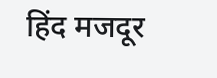हिंद मजदूर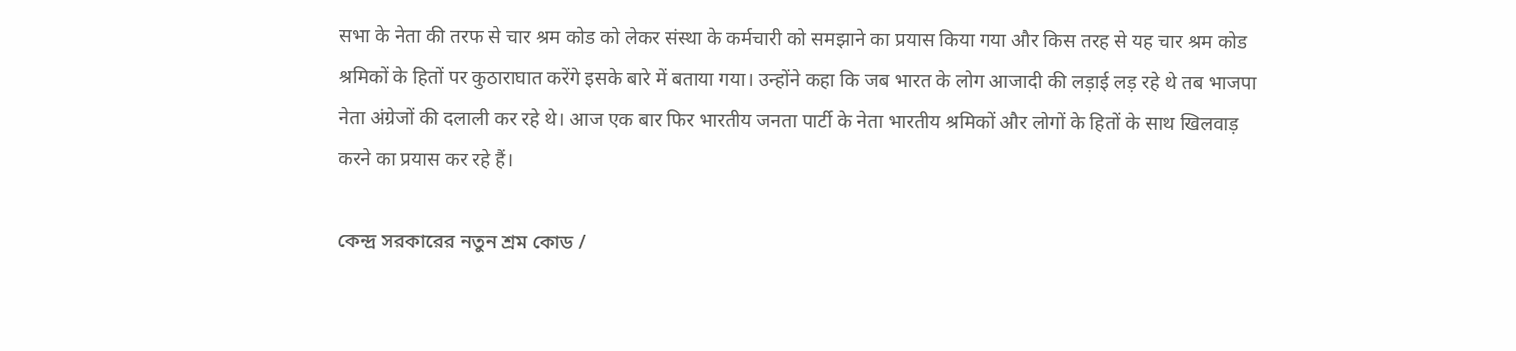सभा के नेता की तरफ से चार श्रम कोड को लेकर संस्था के कर्मचारी को समझाने का प्रयास किया गया और किस तरह से यह चार श्रम कोड श्रमिकों के हितों पर कुठाराघात करेंगे इसके बारे में बताया गया। उन्होंने कहा कि जब भारत के लोग आजादी की लड़ाई लड़ रहे थे तब भाजपा नेता अंग्रेजों की दलाली कर रहे थे। आज एक बार फिर भारतीय जनता पार्टी के नेता भारतीय श्रमिकों और लोगों के हितों के साथ खिलवाड़ करने का प्रयास कर रहे हैं।

কেন্দ্র সরকারের নতুন শ্রম কোড /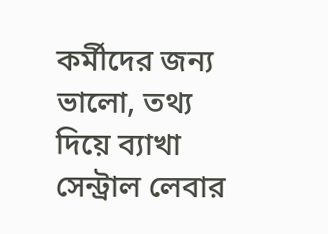কর্মীদের জন্য ভালো, তথ্য দিয়ে ব্যাখা সেন্ট্রাল লেবার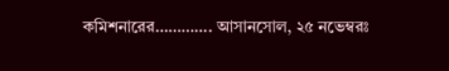কমিশনারের…………. আসানসোল, ২৫ নভেম্বরঃ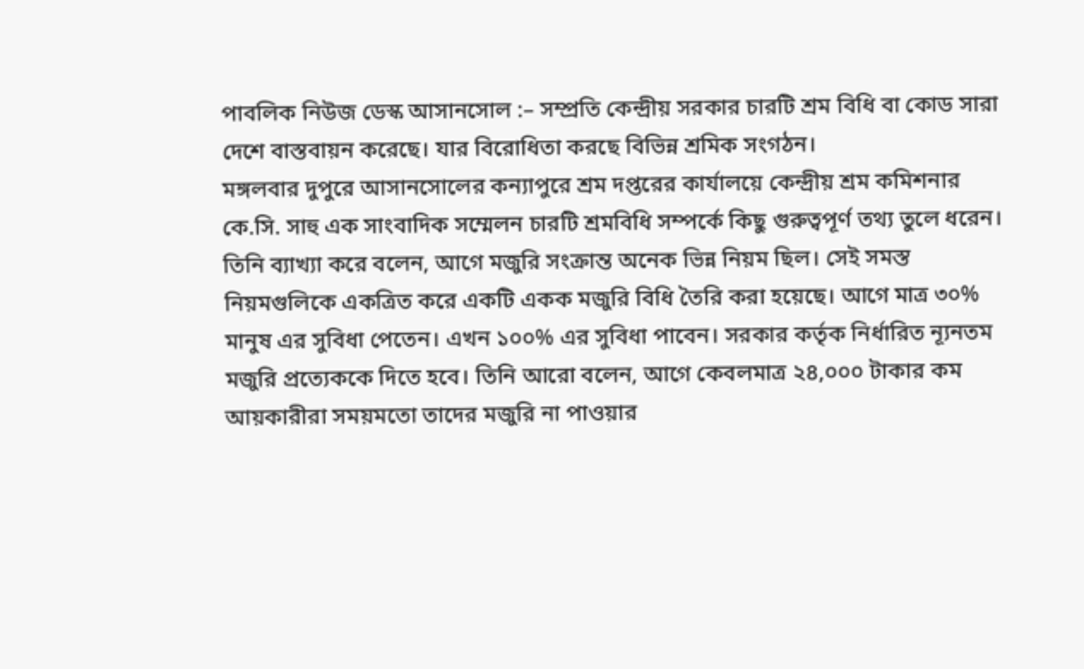পাবলিক নিউজ ডেস্ক আসানসোল :– সম্প্রতি কেন্দ্রীয় সরকার চারটি শ্রম বিধি বা কোড সারা দেশে বাস্তবায়ন করেছে। যার বিরোধিতা করছে বিভিন্ন শ্রমিক সংগঠন।
মঙ্গলবার দুপুরে আসানসোলের কন্যাপুরে শ্রম দপ্তরের কার্যালয়ে কেন্দ্রীয় শ্রম কমিশনার কে.সি. সাহু এক সাংবাদিক সম্মেলন চারটি শ্রমবিধি সম্পর্কে কিছু গুরুত্বপূর্ণ তথ্য তুলে ধরেন। তিনি ব্যাখ্যা করে বলেন, আগে মজুরি সংক্রান্ত অনেক ভিন্ন নিয়ম ছিল। সেই সমস্ত নিয়মগুলিকে একত্রিত করে একটি একক মজুরি বিধি তৈরি করা হয়েছে। আগে মাত্র ৩০% মানুষ এর সুবিধা পেতেন। এখন ১০০% এর সুবিধা পাবেন। সরকার কর্তৃক নির্ধারিত ন্যূনতম মজুরি প্রত্যেককে দিতে হবে। তিনি আরো বলেন, আগে কেবলমাত্র ২৪,০০০ টাকার কম আয়কারীরা সময়মতো তাদের মজুরি না পাওয়ার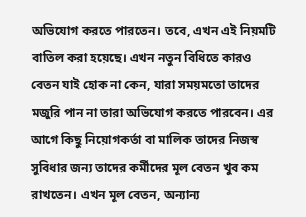অভিযোগ করতে পারতেন। তবে, এখন এই নিয়মটি বাতিল করা হয়েছে। এখন নতুন বিধিতে কারও বেতন যাই হোক না কেন, যারা সময়মতো তাদের মজুরি পান না তারা অভিযোগ করতে পারবেন। এর আগে কিছু নিয়োগকর্তা বা মালিক তাদের নিজস্ব সুবিধার জন্য তাদের কর্মীদের মূল বেতন খুব কম রাখতেন। এখন মূল বেতন, অন্যান্য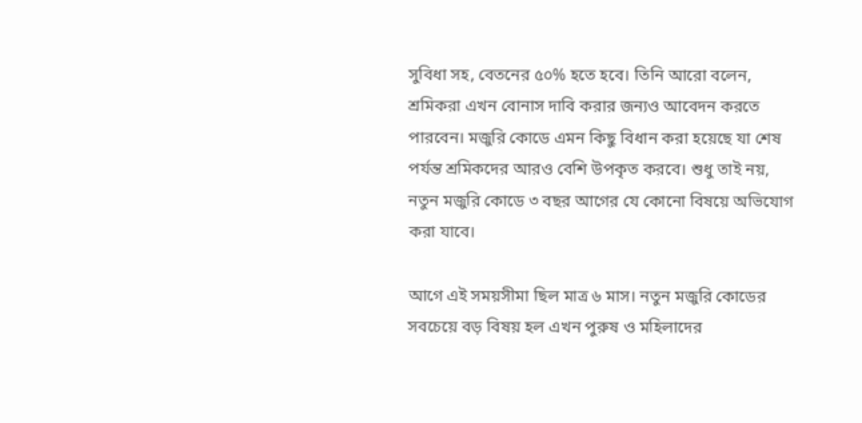সুবিধা সহ, বেতনের ৫০% হতে হবে। তিনি আরো বলেন, শ্রমিকরা এখন বোনাস দাবি করার জন্যও আবেদন করতে পারবেন। মজুরি কোডে এমন কিছু বিধান করা হয়েছে যা শেষ পর্যন্ত শ্রমিকদের আরও বেশি উপকৃত করবে। শুধু তাই নয়, নতুন মজুরি কোডে ৩ বছর আগের যে কোনো বিষয়ে অভিযোগ করা যাবে।

আগে এই সময়সীমা ছিল মাত্র ৬ মাস। নতুন মজুরি কোডের সবচেয়ে বড় বিষয় হল এখন পুরুষ ও মহিলাদের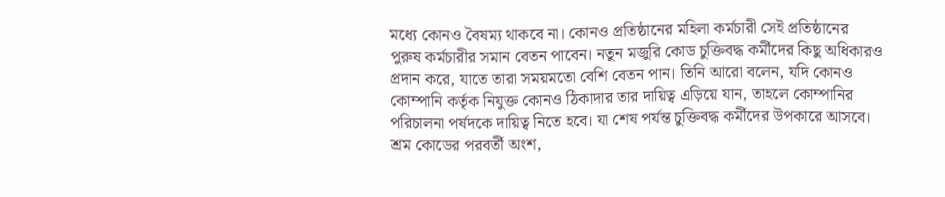মধ্যে কোনও বৈষম্য থাকবে না। কোনও প্রতিষ্ঠানের মহিলা কর্মচারী সেই প্রতিষ্ঠানের পুরুষ কর্মচারীর সমান বেতন পাবেন। নতুন মজুরি কোড চুক্তিবদ্ধ কর্মীদের কিছু অধিকারও প্রদান করে, যাতে তারা সময়মতো বেশি বেতন পান। তিনি আরো বলেন, যদি কোনও কোম্পানি কর্তৃক নিযুক্ত কোনও ঠিকাদার তার দায়িত্ব এড়িয়ে যান, তাহলে কোম্পানির পরিচালনা পর্ষদকে দায়িত্ব নিতে হবে। যা শেষ পর্যন্ত চুক্তিবদ্ধ কর্মীদের উপকারে আসবে। শ্রম কোডের পরবর্তী অংশ,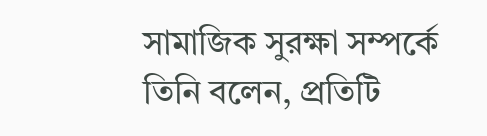সামাজিক সুরক্ষা সম্পর্কে তিনি বলেন, প্রতিটি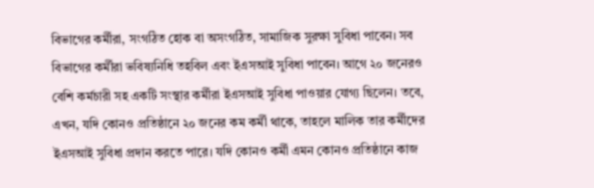বিভাগের কর্মীরা, সংগঠিত হোক বা অসংগঠিত, সামাজিক সুরক্ষা সুবিধা পাবেন। সব বিভাগের কর্মীরা ভবিষ্যনিধি তহবিল এবং ইএসআই সুবিধা পাবেন। আগে ২০ জনেরও বেশি কর্মচারী সহ একটি সংস্থার কর্মীরা ইএসআই সুবিধা পাওয়ার যোগ্য ছিলেন। তবে, এখন, যদি কোনও প্রতিষ্ঠানে ২০ জনের কম কর্মী থাকে, তাহলে মালিক তার কর্মীদের ইএসআই সুবিধা প্রদান করতে পারে। যদি কোনও কর্মী এমন কোনও প্রতিষ্ঠানে কাজ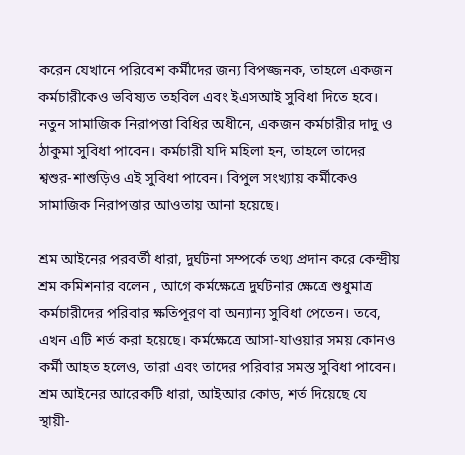করেন যেখানে পরিবেশ কর্মীদের জন্য বিপজ্জনক, তাহলে একজন কর্মচারীকেও ভবিষ্যত তহবিল এবং ইএসআই সুবিধা দিতে হবে। নতুন সামাজিক নিরাপত্তা বিধির অধীনে, একজন কর্মচারীর দাদু ও ঠাকুমা সুবিধা পাবেন। কর্মচারী যদি মহিলা হন, তাহলে তাদের শ্বশুর-শাশুড়িও এই সুবিধা পাবেন। বিপুল সংখ্যায় কর্মীকেও সামাজিক নিরাপত্তার আওতায় আনা হয়েছে।

শ্রম আইনের পরবর্তী ধারা, দুর্ঘটনা সম্পর্কে তথ্য প্রদান করে কেন্দ্রীয় শ্রম কমিশনার বলেন , আগে কর্মক্ষেত্রে দুর্ঘটনার ক্ষেত্রে শুধুমাত্র কর্মচারীদের পরিবার ক্ষতিপূরণ বা অন্যান্য সুবিধা পেতেন। তবে, এখন এটি শর্ত করা হয়েছে। কর্মক্ষেত্রে আসা-যাওয়ার সময় কোনও কর্মী আহত হলেও, তারা এবং তাদের পরিবার সমস্ত সুবিধা পাবেন। শ্রম আইনের আরেকটি ধারা, আইআর কোড, শর্ত দিয়েছে যে স্থায়ী-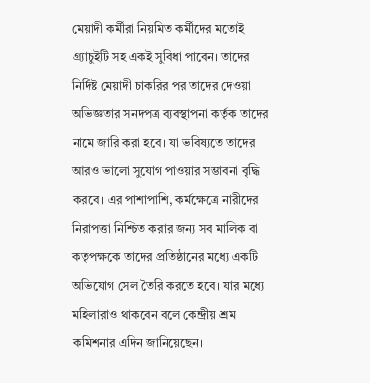মেয়াদী কর্মীরা নিয়মিত কর্মীদের মতোই গ্র্যাচুইটি সহ একই সুবিধা পাবেন। তাদের নির্দিষ্ট মেয়াদী চাকরির পর তাদের দেওয়া অভিজ্ঞতার সনদপত্র ব্যবস্থাপনা কর্তৃক তাদের নামে জারি করা হবে। যা ভবিষ্যতে তাদের আরও ভালো সুযোগ পাওয়ার সম্ভাবনা বৃদ্ধি করবে। এর পাশাপাশি, কর্মক্ষেত্রে নারীদের নিরাপত্তা নিশ্চিত করার জন্য সব মালিক বা কতৃপক্ষকে তাদের প্রতিষ্ঠানের মধ্যে একটি অভিযোগ সেল তৈরি করতে হবে। যার মধ্যে মহিলারাও থাকবেন বলে কেন্দ্রীয় শ্রম কমিশনার এদিন জানিয়েছেন।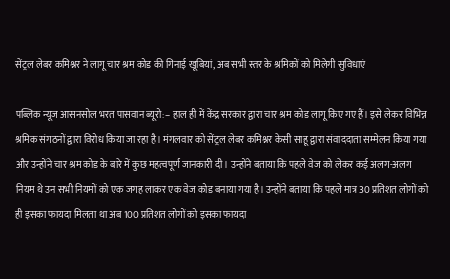सेंट्रल लेबर कमिश्नर ने लागू चार श्रम कोड की गिनाई खूबियां, अब सभी स्तर के श्रमिकों को मिलेगी सुविधाएं

पब्लिक न्यूज आसनसोल भरत पासवान ब्यूरो:– हाल ही में केंद्र सरकार द्वारा चार श्रम कोड लागू किए गए हैं। इसे लेकर विभिन्न श्रमिक संगठनों द्वारा विरोध किया जा रहा है। मंगलवार को सेंट्रल लेबर कमिश्नर केसी साहू द्वारा संवाददाता सम्मेलन किया गया और उन्होंने चार श्रम कोड के बारे में कुछ महत्वपूर्ण जानकारी दी। उन्होंने बताया कि पहले वेज को लेकर कई अलग-अलग नियम थे उन सभी नियमों को एक जगह लाकर एक वेज कोड बनाया गया है। उन्होंने बताया कि पहले मात्र 30 प्रतिशत लोगों को ही इसका फायदा मिलता था अब 100 प्रतिशत लोगों को इसका फायदा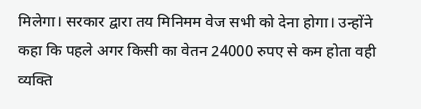मिलेगा। सरकार द्वारा तय मिनिमम वेज सभी को देना होगा। उन्होंने कहा कि पहले अगर किसी का वेतन 24000 रुपए से कम होता वही व्यक्ति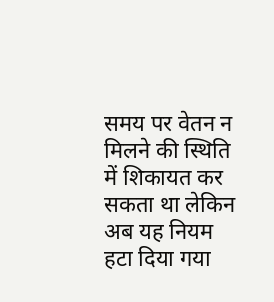समय पर वेतन न मिलने की स्थिति में शिकायत कर सकता था लेकिन अब यह नियम हटा दिया गया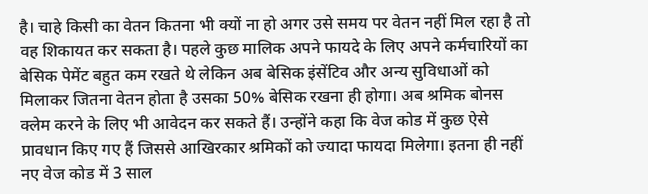है। चाहे किसी का वेतन कितना भी क्यों ना हो अगर उसे समय पर वेतन नहीं मिल रहा है तो वह शिकायत कर सकता है। पहले कुछ मालिक अपने फायदे के लिए अपने कर्मचारियों का बेसिक पेमेंट बहुत कम रखते थे लेकिन अब बेसिक इंसेंटिव और अन्य सुविधाओं को मिलाकर जितना वेतन होता है उसका 50% बेसिक रखना ही होगा। अब श्रमिक बोनस क्लेम करने के लिए भी आवेदन कर सकते हैं। उन्होंने कहा कि वेज कोड में कुछ ऐसे प्रावधान किए गए हैं जिससे आखिरकार श्रमिकों को ज्यादा फायदा मिलेगा। इतना ही नहीं नए वेज कोड में 3 साल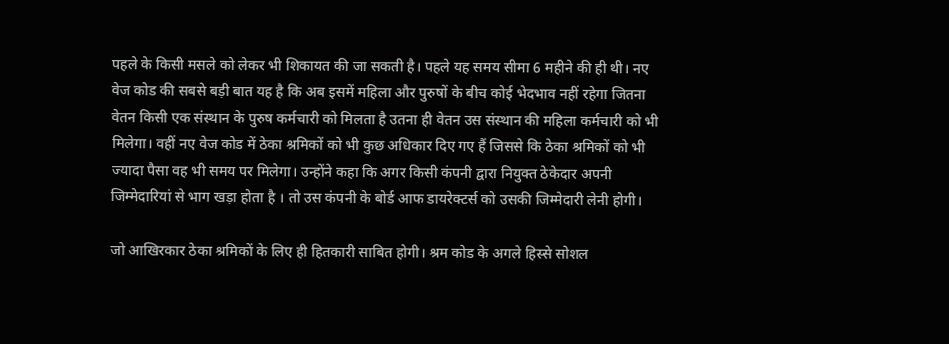पहले के किसी मसले को लेकर भी शिकायत की जा सकती है। पहले यह समय सीमा 6 महीने की ही थी। नए वेज कोड की सबसे बड़ी बात यह है कि अब इसमें महिला और पुरुषों के बीच कोई भेदभाव नहीं रहेगा जितना वेतन किसी एक संस्थान के पुरुष कर्मचारी को मिलता है उतना ही वेतन उस संस्थान की महिला कर्मचारी को भी मिलेगा। वहीं नए वेज कोड में ठेका श्रमिकों को भी कुछ अधिकार दिए गए हैं जिससे कि ठेका श्रमिकों को भी ज्यादा पैसा वह भी समय पर मिलेगा। उन्होंने कहा कि अगर किसी कंपनी द्वारा नियुक्त ठेकेदार अपनी जिम्मेदारियां से भाग खड़ा होता है । तो उस कंपनी के बोर्ड आफ डायरेक्टर्स को उसकी जिम्मेदारी लेनी होगी।

जो आखिरकार ठेका श्रमिकों के लिए ही हितकारी साबित होगी। श्रम कोड के अगले हिस्से सोशल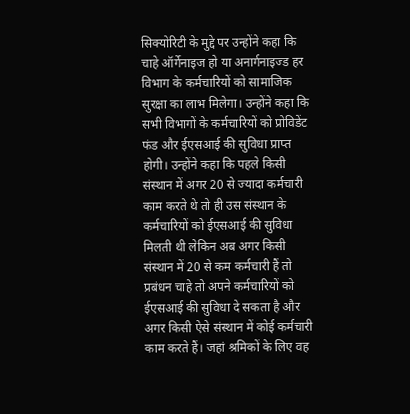सिक्योरिटी के मुद्दे पर उन्होंने कहा कि चाहे ऑर्गेनाइज हो या अनार्गनाइज्ड हर विभाग के कर्मचारियों को सामाजिक सुरक्षा का लाभ मिलेगा। उन्होंने कहा कि सभी विभागों के कर्मचारियों को प्रोविडेंट फंड और ईएसआई की सुविधा प्राप्त होगी। उन्होंने कहा कि पहले किसी संस्थान में अगर 20 से ज्यादा कर्मचारी काम करते थे तो ही उस संस्थान के कर्मचारियों को ईएसआई की सुविधा मिलती थी लेकिन अब अगर किसी संस्थान में 20 से कम कर्मचारी हैं तो प्रबंधन चाहे तो अपने कर्मचारियों को ईएसआई की सुविधा दे सकता है और अगर किसी ऐसे संस्थान में कोई कर्मचारी काम करते हैं। जहां श्रमिकों के लिए वह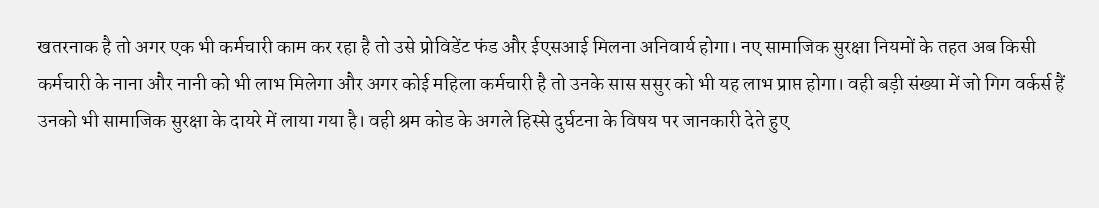खतरनाक है तो अगर एक भी कर्मचारी काम कर रहा है तो उसे प्रोविडेंट फंड और ईएसआई मिलना अनिवार्य होगा। नए सामाजिक सुरक्षा नियमों के तहत अब किसी कर्मचारी के नाना और नानी को भी लाभ मिलेगा और अगर कोई महिला कर्मचारी है तो उनके सास ससुर को भी यह लाभ प्राप्त होगा। वही बड़ी संख्या में जो गिग वर्कर्स हैं उनको भी सामाजिक सुरक्षा के दायरे में लाया गया है। वही श्रम कोड के अगले हिस्से दुर्घटना के विषय पर जानकारी देते हुए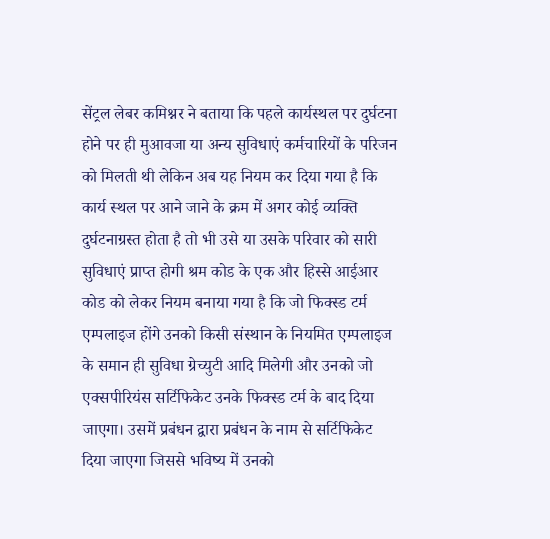सेंट्रल लेबर कमिश्नर ने बताया कि पहले कार्यस्थल पर दुर्घटना होने पर ही मुआवजा या अन्य सुविधाएं कर्मचारियों के परिजन को मिलती थी लेकिन अब यह नियम कर दिया गया है कि कार्य स्थल पर आने जाने के क्रम में अगर कोई व्यक्ति दुर्घटनाग्रस्त होता है तो भी उसे या उसके परिवार को सारी सुविधाएं प्राप्त होगी श्रम कोड के एक और हिस्से आईआर कोड को लेकर नियम बनाया गया है कि जो फिक्स्ड टर्म एम्पलाइज होंगे उनको किसी संस्थान के नियमित एम्पलाइज के समान ही सुविधा ग्रेच्युटी आदि मिलेगी और उनको जो एक्सपीरियंस सर्टिफिकेट उनके फिक्स्ड टर्म के बाद दिया जाएगा। उसमें प्रबंधन द्वारा प्रबंधन के नाम से सर्टिफिकेट दिया जाएगा जिससे भविष्य में उनको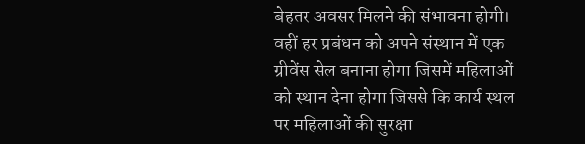बेहतर अवसर मिलने की संभावना होगी। वहीं हर प्रबंधन को अपने संस्थान में एक ग्रीवेंस सेल बनाना होगा जिसमें महिलाओं को स्थान देना होगा जिससे कि कार्य स्थल पर महिलाओं की सुरक्षा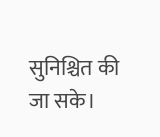सुनिश्चित की जा सके।